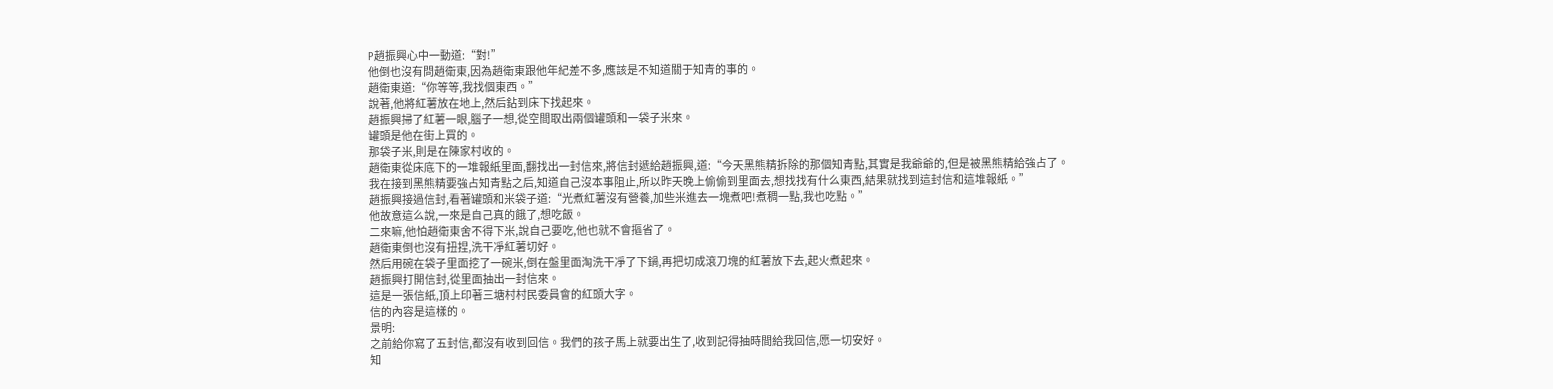P趙振興心中一動道:“對!”
他倒也沒有問趙衛東,因為趙衛東跟他年紀差不多,應該是不知道關于知青的事的。
趙衛東道:“你等等,我找個東西。”
說著,他將紅薯放在地上,然后鉆到床下找起來。
趙振興掃了紅薯一眼,腦子一想,從空間取出兩個罐頭和一袋子米來。
罐頭是他在街上買的。
那袋子米,則是在陳家村收的。
趙衛東從床底下的一堆報紙里面,翻找出一封信來,將信封遞給趙振興,道:“今天黑熊精拆除的那個知青點,其實是我爺爺的,但是被黑熊精給強占了。
我在接到黑熊精要強占知青點之后,知道自己沒本事阻止,所以昨天晚上偷偷到里面去,想找找有什么東西,結果就找到這封信和這堆報紙。”
趙振興接過信封,看著罐頭和米袋子道:“光煮紅薯沒有營養,加些米進去一塊煮吧!煮稠一點,我也吃點。”
他故意這么說,一來是自己真的餓了,想吃飯。
二來嘛,他怕趙衛東舍不得下米,說自己要吃,他也就不會摳省了。
趙衛東倒也沒有扭捏,洗干凈紅薯切好。
然后用碗在袋子里面挖了一碗米,倒在盤里面淘洗干凈了下鍋,再把切成滾刀塊的紅薯放下去,起火煮起來。
趙振興打開信封,從里面抽出一封信來。
這是一張信紙,頂上印著三塘村村民委員會的紅頭大字。
信的內容是這樣的。
景明:
之前給你寫了五封信,都沒有收到回信。我們的孩子馬上就要出生了,收到記得抽時間給我回信,愿一切安好。
知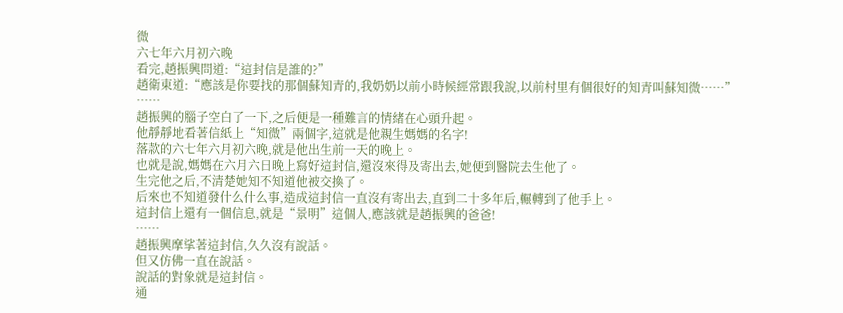微
六七年六月初六晚
看完,趙振興問道:“這封信是誰的?”
趙衛東道:“應該是你要找的那個蘇知青的,我奶奶以前小時候經常跟我說,以前村里有個很好的知青叫蘇知微……”
……
趙振興的腦子空白了一下,之后便是一種難言的情緒在心頭升起。
他靜靜地看著信紙上“知微”兩個字,這就是他親生媽媽的名字!
落款的六七年六月初六晚,就是他出生前一天的晚上。
也就是說,媽媽在六月六日晚上寫好這封信,還沒來得及寄出去,她便到醫院去生他了。
生完他之后,不清楚她知不知道他被交換了。
后來也不知道發什么什么事,造成這封信一直沒有寄出去,直到二十多年后,輾轉到了他手上。
這封信上還有一個信息,就是“景明”這個人,應該就是趙振興的爸爸!
……
趙振興摩挲著這封信,久久沒有說話。
但又仿佛一直在說話。
說話的對象就是這封信。
通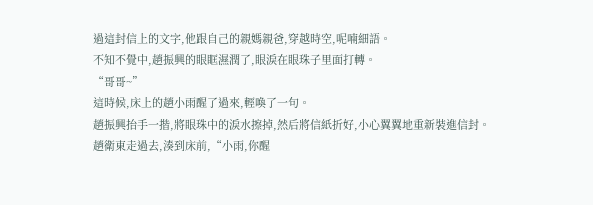過這封信上的文字,他跟自己的親媽親爸,穿越時空,呢喃細語。
不知不覺中,趙振興的眼眶濕潤了,眼淚在眼珠子里面打轉。
“哥哥~”
這時候,床上的趙小雨醒了過來,輕喚了一句。
趙振興抬手一揩,將眼珠中的淚水擦掉,然后將信紙折好,小心翼翼地重新裝進信封。
趙衛東走過去,湊到床前,“小雨,你醒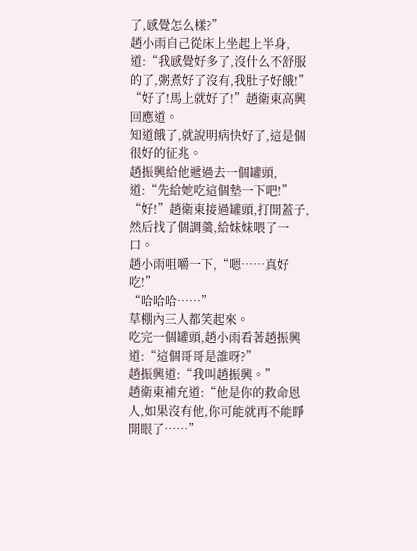了,感覺怎么樣?”
趙小雨自己從床上坐起上半身,道:“我感覺好多了,沒什么不舒服的了,粥煮好了沒有,我肚子好餓!”
“好了!馬上就好了!”趙衛東高興回應道。
知道餓了,就說明病快好了,這是個很好的征兆。
趙振興給他遞過去一個罐頭,道:“先給她吃這個墊一下吧!”
“好!”趙衛東接過罐頭,打開蓋子,然后找了個調羹,給妹妹喂了一口。
趙小雨咀嚼一下,“嗯……真好吃!”
“哈哈哈……”
草棚內三人都笑起來。
吃完一個罐頭,趙小雨看著趙振興道:“這個哥哥是誰呀?”
趙振興道:“我叫趙振興。”
趙衛東補充道:“他是你的救命恩人,如果沒有他,你可能就再不能睜開眼了……”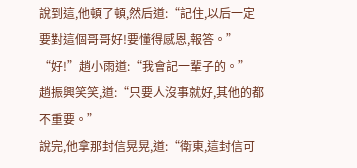說到這,他頓了頓,然后道:“記住,以后一定要對這個哥哥好!要懂得感恩,報答。”
“好!”趙小雨道:“我會記一輩子的。”
趙振興笑笑,道:“只要人沒事就好,其他的都不重要。”
說完,他拿那封信晃晃,道:“衛東,這封信可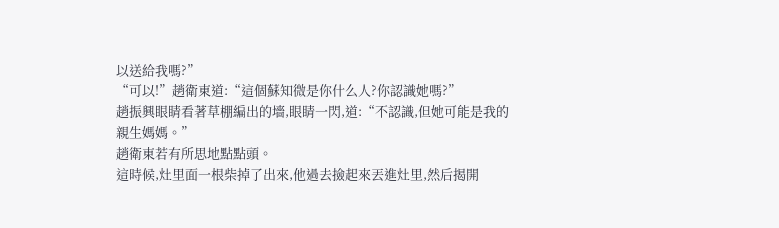以送給我嗎?”
“可以!”趙衛東道:“這個蘇知微是你什么人?你認識她嗎?”
趙振興眼睛看著草棚編出的墻,眼睛一閃,道:“不認識,但她可能是我的親生媽媽。”
趙衛東若有所思地點點頭。
這時候,灶里面一根柴掉了出來,他過去撿起來丟進灶里,然后揭開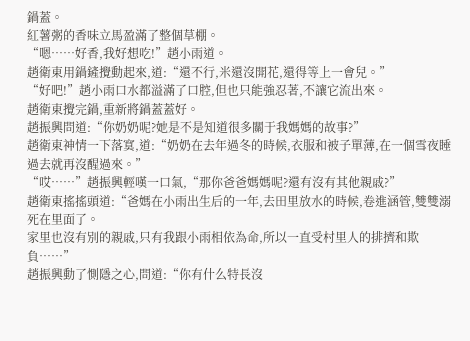鍋蓋。
紅薯粥的香味立馬盈滿了整個草棚。
“嗯……好香,我好想吃!”趙小雨道。
趙衛東用鍋鏟攪動起來,道:“還不行,米還沒開花,還得等上一會兒。”
“好吧!”趙小雨口水都溢滿了口腔,但也只能強忍著,不讓它流出來。
趙衛東攪完鍋,重新將鍋蓋蓋好。
趙振興問道:“你奶奶呢?她是不是知道很多關于我媽媽的故事?”
趙衛東神情一下落寞,道:“奶奶在去年過冬的時候,衣服和被子單薄,在一個雪夜睡過去就再沒醒過來。”
“哎……”趙振興輕嘆一口氣,“那你爸爸媽媽呢?還有沒有其他親戚?”
趙衛東搖搖頭道:“爸媽在小雨出生后的一年,去田里放水的時候,卷進涵管,雙雙溺死在里面了。
家里也沒有別的親戚,只有我跟小雨相依為命,所以一直受村里人的排擠和欺負……”
趙振興動了惻隱之心,問道:“你有什么特長沒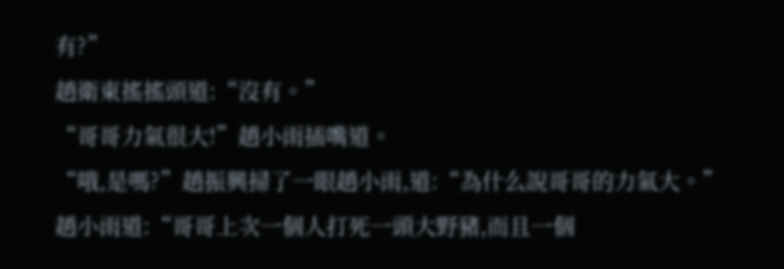有?”
趙衛東搖搖頭道:“沒有。”
“哥哥力氣很大!”趙小雨插嘴道。
“哦,是嗎?”趙振興掃了一眼趙小雨,道:“為什么說哥哥的力氣大。”
趙小雨道:“哥哥上次一個人打死一頭大野豬,而且一個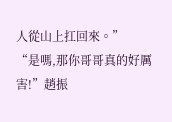人從山上扛回來。”
“是嗎,那你哥哥真的好厲害!”趙振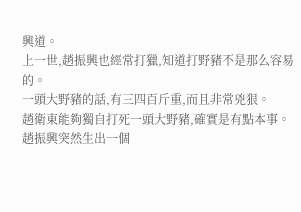興道。
上一世,趙振興也經常打獵,知道打野豬不是那么容易的。
一頭大野豬的話,有三四百斤重,而且非常兇狠。
趙衛東能夠獨自打死一頭大野豬,確實是有點本事。
趙振興突然生出一個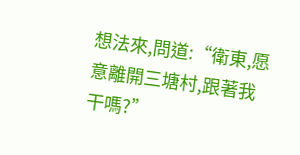想法來,問道:“衛東,愿意離開三塘村,跟著我干嗎?”